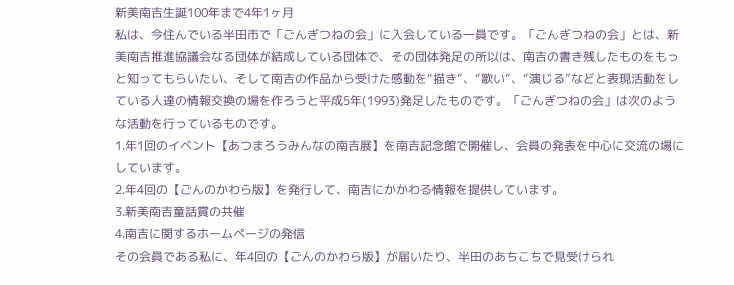新美南吉生誕100年まで4年1ヶ月
私は、今住んでいる半田市で「ごんぎつねの会」に入会している一員です。「ごんぎつねの会」とは、新美南吉推進協議会なる団体が結成している団体で、その団体発足の所以は、南吉の書き残したものをもっと知ってもらいたい、そして南吉の作品から受けた感動を“描き”、“歌い”、“演じる”などと表現活動をしている人達の情報交換の場を作ろうと平成5年(1993)発足したものです。「ごんぎつねの会」は次のような活動を行っているものです。
1.年1回のイベント【あつまろうみんなの南吉展】を南吉記念館で開催し、会員の発表を中心に交流の場にしています。
2.年4回の【ごんのかわら版】を発行して、南吉にかかわる情報を提供しています。
3.新美南吉童話賞の共催
4.南吉に関するホームページの発信
その会員である私に、年4回の【ごんのかわら版】が届いたり、半田のあちこちで見受けられ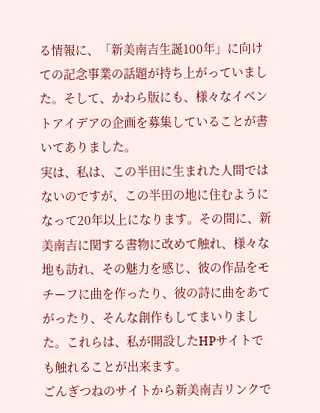る情報に、「新美南吉生誕100年」に向けての記念事業の話題が持ち上がっていました。そして、かわら版にも、様々なイベントアイデアの企画を募集していることが書いてありました。
実は、私は、この半田に生まれた人間ではないのですが、この半田の地に住むようになって20年以上になります。その間に、新美南吉に関する書物に改めて触れ、様々な地も訪れ、その魅力を感じ、彼の作品をモチーフに曲を作ったり、彼の詩に曲をあてがったり、そんな創作もしてまいりました。これらは、私が開設したHPサイトでも触れることが出来ます。
ごんぎつねのサイトから新美南吉リンクで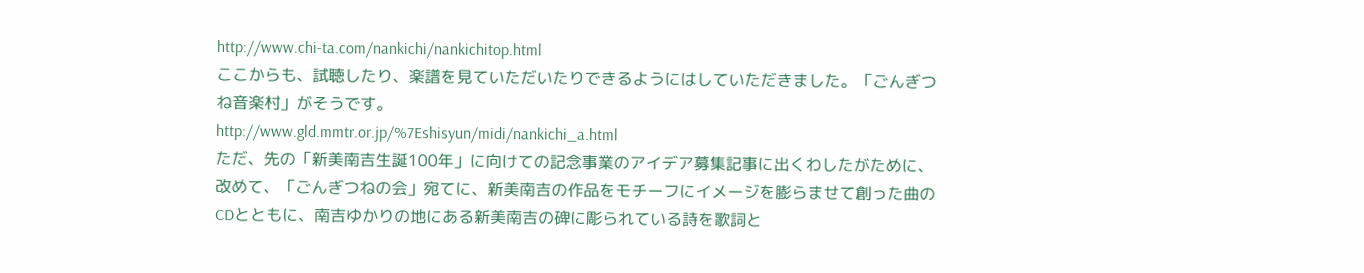http://www.chi-ta.com/nankichi/nankichitop.html
ここからも、試聴したり、楽譜を見ていただいたりできるようにはしていただきました。「ごんぎつね音楽村」がそうです。
http://www.gld.mmtr.or.jp/%7Eshisyun/midi/nankichi_a.html
ただ、先の「新美南吉生誕100年」に向けての記念事業のアイデア募集記事に出くわしたがために、改めて、「ごんぎつねの会」宛てに、新美南吉の作品をモチーフにイメージを膨らませて創った曲のCDとともに、南吉ゆかりの地にある新美南吉の碑に彫られている詩を歌詞と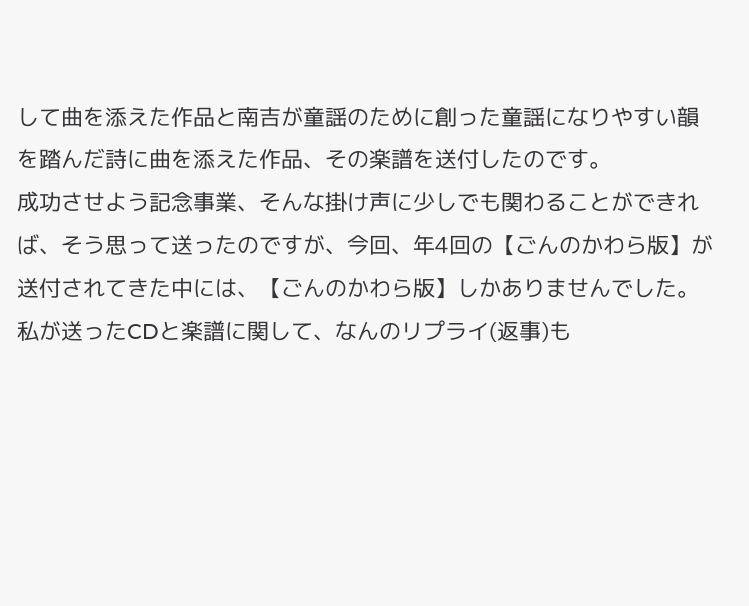して曲を添えた作品と南吉が童謡のために創った童謡になりやすい韻を踏んだ詩に曲を添えた作品、その楽譜を送付したのです。
成功させよう記念事業、そんな掛け声に少しでも関わることができれば、そう思って送ったのですが、今回、年4回の【ごんのかわら版】が送付されてきた中には、【ごんのかわら版】しかありませんでした。私が送ったCDと楽譜に関して、なんのリプライ(返事)も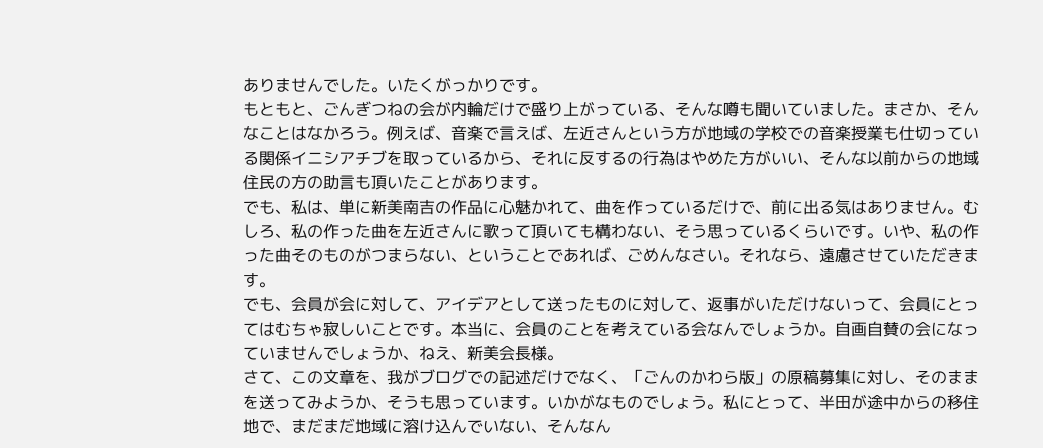ありませんでした。いたくがっかりです。
もともと、ごんぎつねの会が内輪だけで盛り上がっている、そんな噂も聞いていました。まさか、そんなことはなかろう。例えば、音楽で言えば、左近さんという方が地域の学校での音楽授業も仕切っている関係イニシアチブを取っているから、それに反するの行為はやめた方がいい、そんな以前からの地域住民の方の助言も頂いたことがあります。
でも、私は、単に新美南吉の作品に心魅かれて、曲を作っているだけで、前に出る気はありません。むしろ、私の作った曲を左近さんに歌って頂いても構わない、そう思っているくらいです。いや、私の作った曲そのものがつまらない、ということであれば、ごめんなさい。それなら、遠慮させていただきます。
でも、会員が会に対して、アイデアとして送ったものに対して、返事がいただけないって、会員にとってはむちゃ寂しいことです。本当に、会員のことを考えている会なんでしょうか。自画自賛の会になっていませんでしょうか、ねえ、新美会長様。
さて、この文章を、我がブログでの記述だけでなく、「ごんのかわら版」の原稿募集に対し、そのままを送ってみようか、そうも思っています。いかがなものでしょう。私にとって、半田が途中からの移住地で、まだまだ地域に溶け込んでいない、そんなん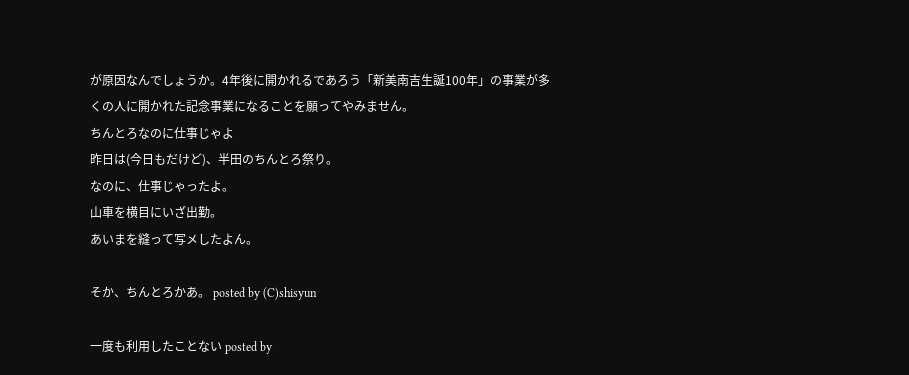が原因なんでしょうか。4年後に開かれるであろう「新美南吉生誕100年」の事業が多くの人に開かれた記念事業になることを願ってやみません。
ちんとろなのに仕事じゃよ
昨日は(今日もだけど)、半田のちんとろ祭り。
なのに、仕事じゃったよ。
山車を横目にいざ出勤。
あいまを縫って写メしたよん。

そか、ちんとろかあ。 posted by (C)shisyun

一度も利用したことない posted by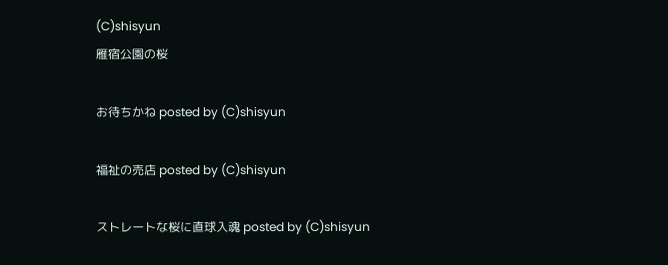(C)shisyun
雁宿公園の桜

お待ちかね posted by (C)shisyun

福祉の売店 posted by (C)shisyun

ストレートな桜に直球入魂 posted by (C)shisyun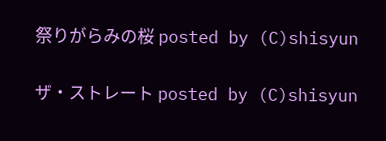祭りがらみの桜 posted by (C)shisyun

ザ・ストレート posted by (C)shisyun